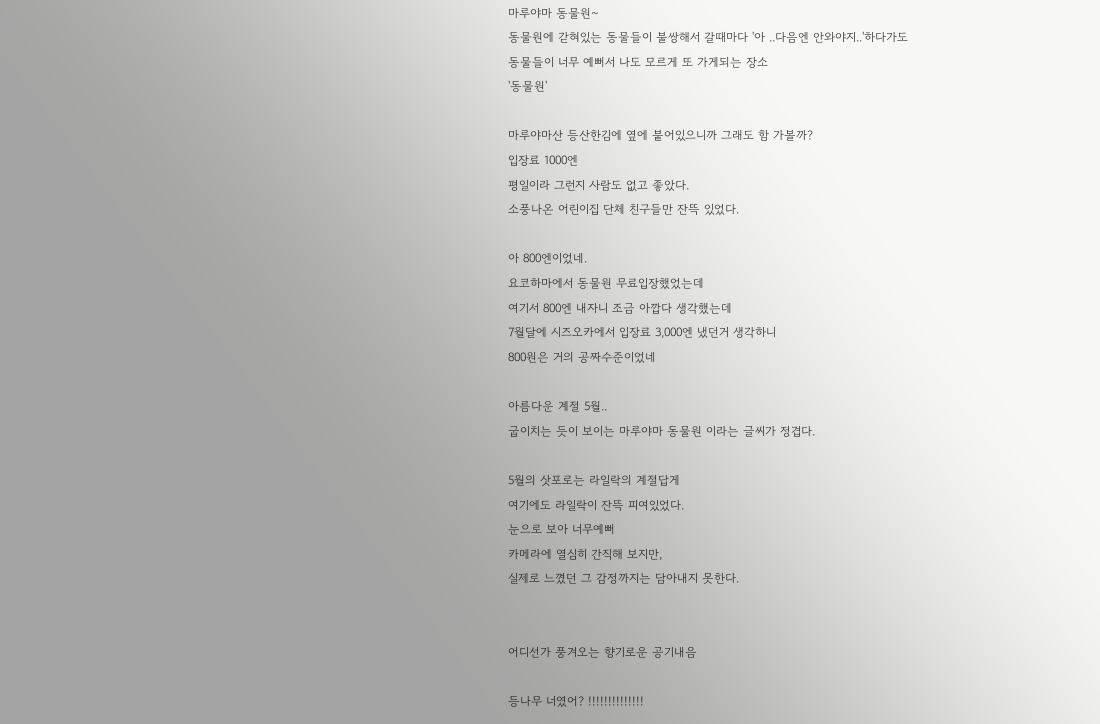마루야마 동물원~
동물원에 갇혀있는 동물들이 불쌍해서 갈때마다 '아 ..다음엔 안와야지..'하다가도
동물들이 너무 예뻐서 나도 모르게 또 가게되는 장소
'동물원'

마루야마산 등산한김에 옆에 붙어있으니까 그래도 함 가볼까?
입장료 1000엔
평일이라 그런지 사람도 없고 좋았다.
소풍나온 어린이집 단체 친구들만 잔뜩 있었다.

아 800엔이었네.
요코하마에서 동물원 무료입장했었는데
여기서 800엔 내자니 조금 아깝다 생각했는데
7월달에 시즈오카에서 입장료 3,000엔 냈던거 생각하니
800원은 거의 공짜수준이었네

아름다운 계절 5월..
굽이치는 듯이 보이는 마루야마 동물원 이라는 글씨가 정겹다.

5월의 삿포로는 라일락의 계절답게
여기에도 라일락이 잔뜩 피여있었다.
눈으로 보아 너무예뻐
카메라에 열심히 간직해 보지만,
실제로 느꼈던 그 감정까지는 담아내지 못한다.


어디선가 풍겨오는 향기로운 공기내음

등나무 너였어? !!!!!!!!!!!!!!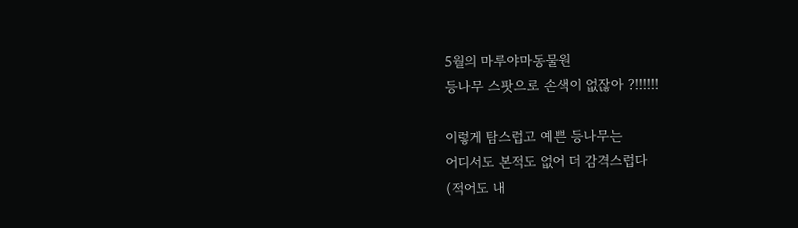5월의 마루야마동물원
등나무 스팟으로 손색이 없잖아 ?!!!!!!

이렇게 탐스럽고 예쁜 등나무는
어디서도 본적도 없어 더 감격스럽다
(적어도 내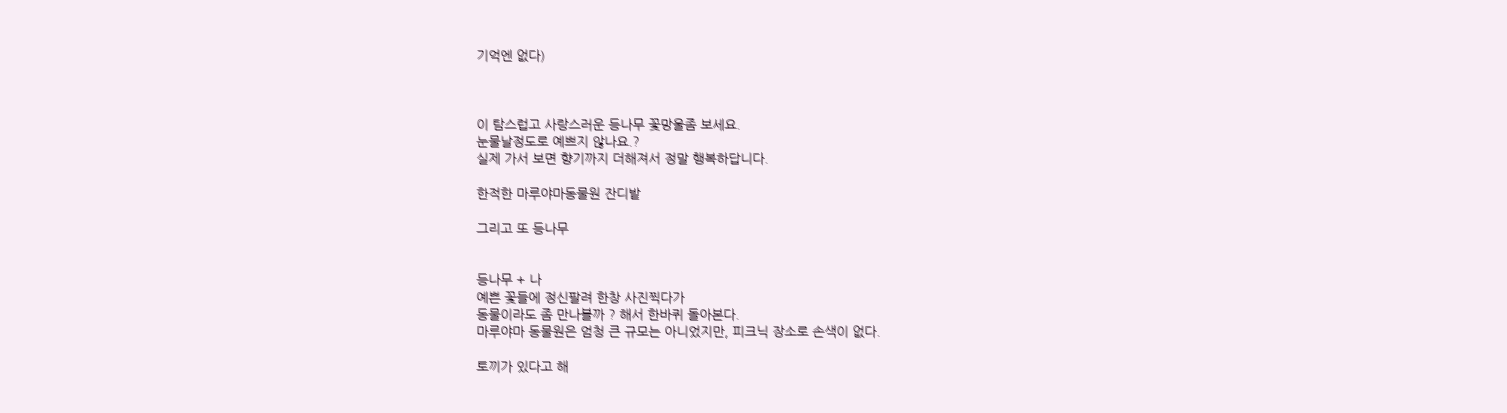기억엔 없다)



이 탐스럽고 사랑스러운 등나무 꽃망울좀 보세요.
눈물날정도로 예쁘지 않나요.?
실제 가서 보면 향기까지 더해져서 정말 행복하답니다.

한적한 마루야마동물원 잔디밭

그리고 또 등나무


등나무 + 나
예쁜 꽃들에 정신팔려 한창 사진찍다가
동물이라도 좀 만나볼까 ? 해서 한바퀴 돌아본다.
마루야마 동물원은 엄청 큰 규모는 아니었지만, 피크닉 장소로 손색이 없다.

토끼가 있다고 해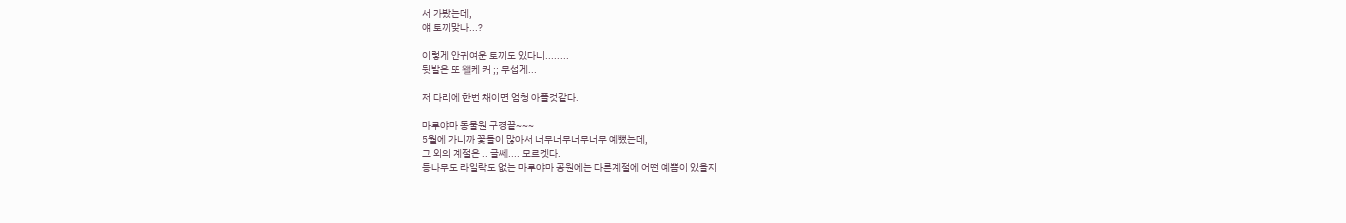서 가봤는데,
얘 토끼맞나...?

이렇게 안귀여운 토끼도 있다니........
뒷발은 또 왤케 커 ;; 무섭게...

저 다리에 한번 채이면 엄청 아플것같다.

마루야마 동물원 구경끝~~~
5월에 가니까 꽃들이 많아서 너무너무너무너무 예뻤는데,
그 외의 계절은 .. 글쎄.... 모르겟다.
등나무도 라일락도 없는 마루야마 공원에는 다른계절에 어떤 예쁨이 있을지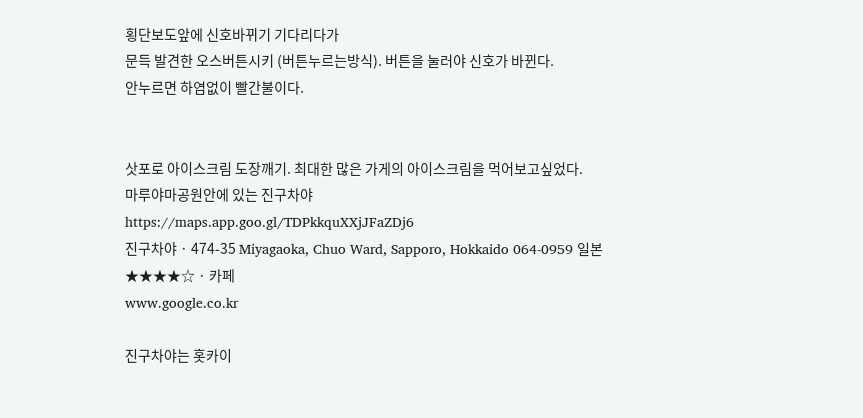횡단보도앞에 신호바뀌기 기다리다가
문득 발견한 오스버튼시키 (버튼누르는방식). 버튼을 눌러야 신호가 바뀐다.
안누르면 하염없이 빨간불이다.


삿포로 아이스크림 도장깨기. 최대한 많은 가게의 아이스크림을 먹어보고싶었다.
마루야마공원안에 있는 진구차야
https://maps.app.goo.gl/TDPkkquXXjJFaZDj6
진구차야 · 474-35 Miyagaoka, Chuo Ward, Sapporo, Hokkaido 064-0959 일본
★★★★☆ · 카페
www.google.co.kr

진구차야는 홋카이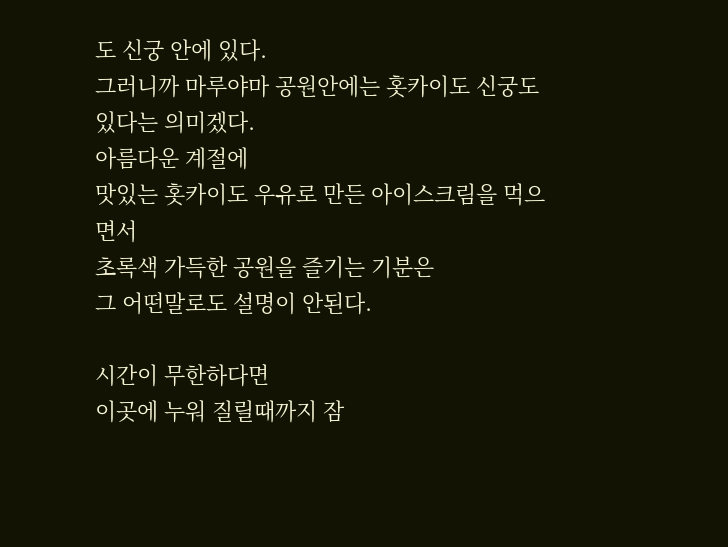도 신궁 안에 있다.
그러니까 마루야마 공원안에는 홋카이도 신궁도 있다는 의미겠다.
아름다운 계절에
맛있는 홋카이도 우유로 만든 아이스크림을 먹으면서
초록색 가득한 공원을 즐기는 기분은
그 어떤말로도 설명이 안된다.

시간이 무한하다면
이곳에 누워 질릴때까지 잠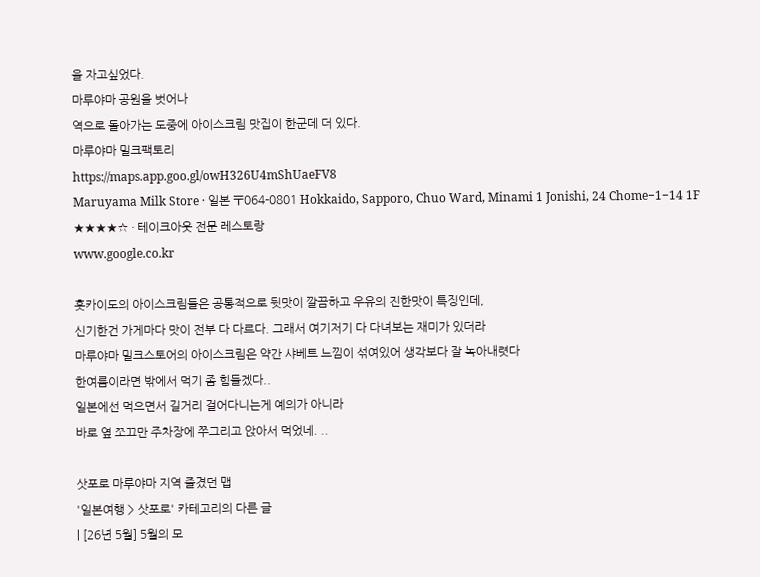을 자고싶었다.
마루야마 공원을 벗어나
역으로 돌아가는 도중에 아이스크림 맛집이 한군데 더 있다.
마루야마 밀크팩토리
https://maps.app.goo.gl/owH326U4mShUaeFV8
Maruyama Milk Store · 일본 〒064-0801 Hokkaido, Sapporo, Chuo Ward, Minami 1 Jonishi, 24 Chome−1−14 1F
★★★★☆ · 테이크아웃 전문 레스토랑
www.google.co.kr

홋카이도의 아이스크림들은 공통적으로 뒷맛이 깔끔하고 우유의 진한맛이 특징인데,
신기한건 가게마다 맛이 전부 다 다르다. 그래서 여기저기 다 다녀보는 재미가 있더라
마루야마 밀크스토어의 아이스크림은 약간 샤베트 느낌이 섞여있어 생각보다 잘 녹아내렷다
한여름이라면 밖에서 먹기 좀 힘들겠다..
일본에선 먹으면서 길거리 걸어다니는게 예의가 아니라
바로 옆 쪼끄만 주차장에 쭈그리고 앉아서 먹었네. ..

삿포로 마루야마 지역 즐겼던 맵
'일본여행 > 삿포로' 카테고리의 다른 글
| [26년 5월] 5월의 모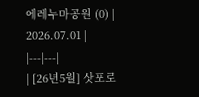에레누마공원 (0) | 2026.07.01 |
|---|---|
| [26년5월] 삿포로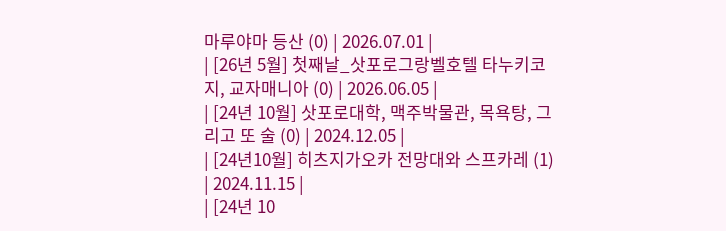마루야마 등산 (0) | 2026.07.01 |
| [26년 5월] 첫째날_삿포로그랑벨호텔 타누키코지, 교자매니아 (0) | 2026.06.05 |
| [24년 10월] 삿포로대학, 맥주박물관, 목욕탕, 그리고 또 술 (0) | 2024.12.05 |
| [24년10월] 히츠지가오카 전망대와 스프카레 (1) | 2024.11.15 |
| [24년 10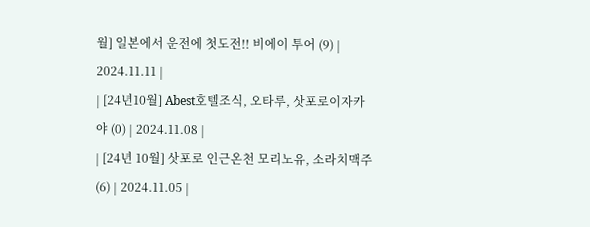월] 일본에서 운전에 첫도전!! 비에이 투어 (9) | 2024.11.11 |
| [24년10월] Abest호텔조식, 오타루, 삿포로이자카야 (0) | 2024.11.08 |
| [24년 10월] 삿포로 인근온천 모리노유, 소라치맥주 (6) | 2024.11.05 |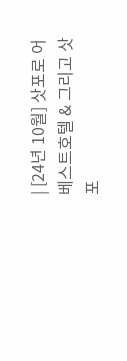| [24년 10월] 삿포로 어베스트호텔 & 그리고 삿포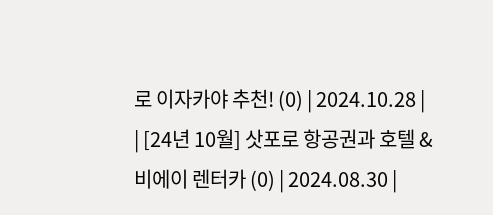로 이자카야 추천! (0) | 2024.10.28 |
| [24년 10월] 삿포로 항공권과 호텔 & 비에이 렌터카 (0) | 2024.08.30 |